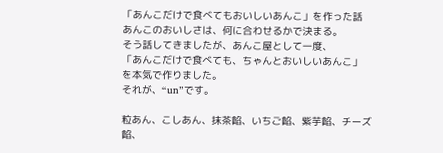「あんこだけで食べてもおいしいあんこ」を作った話
あんこのおいしさは、何に合わせるかで決まる。
そう話してきましたが、あんこ屋として一度、
「あんこだけで食べても、ちゃんとおいしいあんこ」
を本気で作りました。
それが、“un”です。

粒あん、こしあん、抹茶餡、いちご餡、紫芋餡、チーズ餡、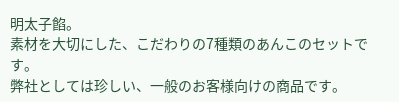明太子餡。
素材を大切にした、こだわりの7種類のあんこのセットです。
弊社としては珍しい、一般のお客様向けの商品です。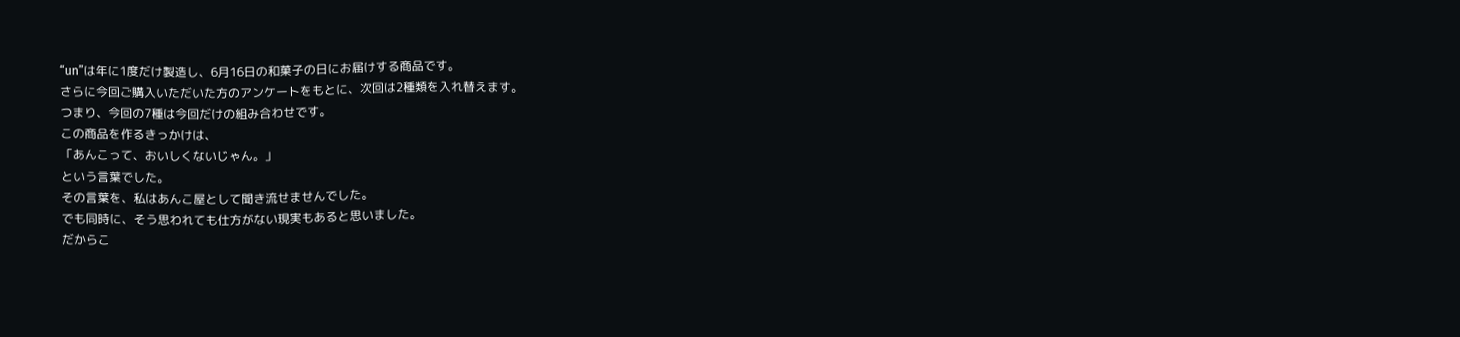“un”は年に1度だけ製造し、6月16日の和菓子の日にお届けする商品です。
さらに今回ご購入いただいた方のアンケートをもとに、次回は2種類を入れ替えます。
つまり、今回の7種は今回だけの組み合わせです。
この商品を作るきっかけは、
「あんこって、おいしくないじゃん。」
という言葉でした。
その言葉を、私はあんこ屋として聞き流せませんでした。
でも同時に、そう思われても仕方がない現実もあると思いました。
だからこ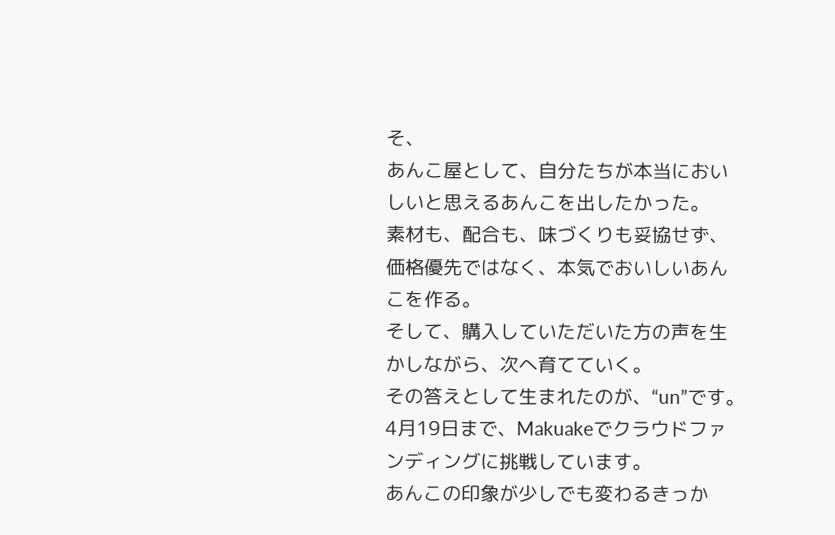そ、
あんこ屋として、自分たちが本当においしいと思えるあんこを出したかった。
素材も、配合も、味づくりも妥協せず、
価格優先ではなく、本気でおいしいあんこを作る。
そして、購入していただいた方の声を生かしながら、次へ育てていく。
その答えとして生まれたのが、“un”です。
4月19日まで、Makuakeでクラウドファンディングに挑戦しています。
あんこの印象が少しでも変わるきっか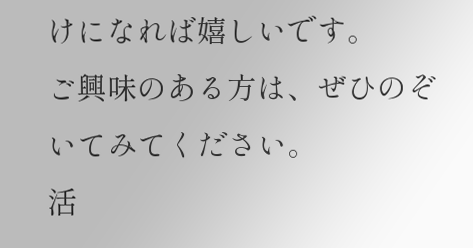けになれば嬉しいです。
ご興味のある方は、ぜひのぞいてみてください。
活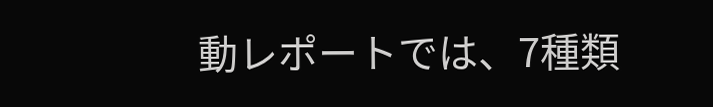動レポートでは、7種類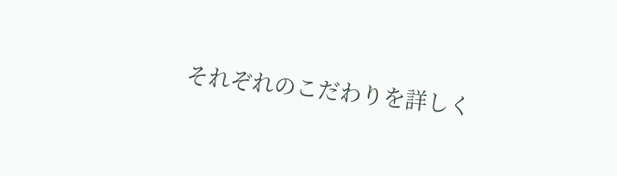それぞれのこだわりを詳しく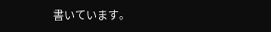書いています。